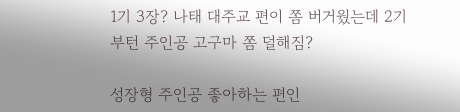1기 3장? 나태 대주교 편이 쫌 버거웠는데 2기부턴 주인공 고구마 쫌 덜해짐?

성장형 주인공 좋아하는 편인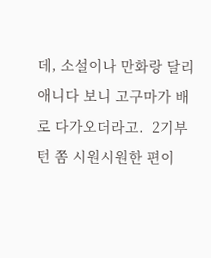데, 소설이나 만화랑 달리 애니다 보니 고구마가 배로 다가오더라고.  2기부턴 쫌 시원시원한 편이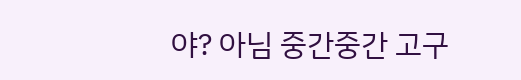야? 아님 중간중간 고구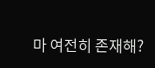마 여전히 존재해?